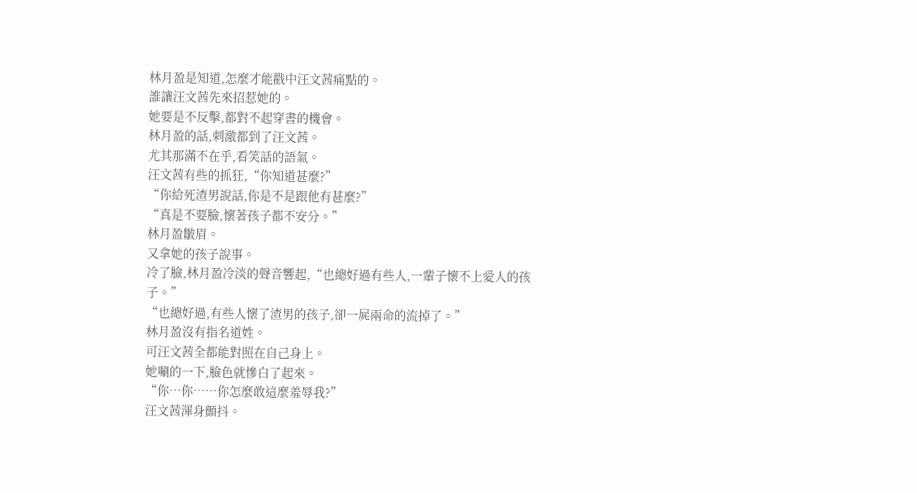林月盈是知道,怎麼才能戳中汪文茜痛點的。
誰讓汪文茜先來招惹她的。
她要是不反擊,都對不起穿書的機會。
林月盈的話,刺激都到了汪文茜。
尤其那滿不在乎,看笑話的語氣。
汪文茜有些的抓狂,“你知道甚麼?”
“你給死渣男說話,你是不是跟他有甚麼?”
“真是不要臉,懷著孩子都不安分。”
林月盈皺眉。
又拿她的孩子說事。
冷了臉,林月盈冷淡的聲音響起,“也總好過有些人,一輩子懷不上愛人的孩子。”
“也總好過,有些人懷了渣男的孩子,卻一屍兩命的流掉了。”
林月盈沒有指名道姓。
可汪文茜全都能對照在自己身上。
她唰的一下,臉色就慘白了起來。
“你…你……你怎麼敢這麼羞辱我?”
汪文茜渾身顫抖。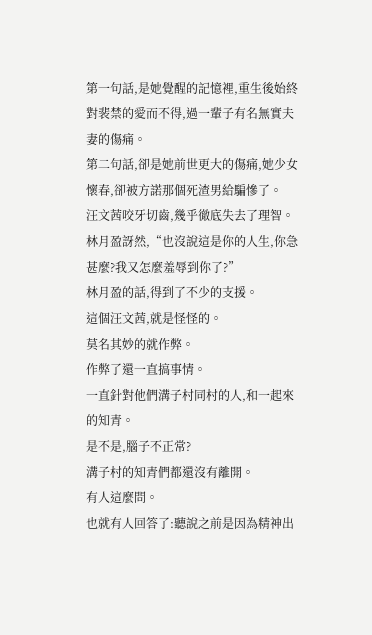第一句話,是她覺醒的記憶裡,重生後始終對裴禁的愛而不得,過一輩子有名無實夫妻的傷痛。
第二句話,卻是她前世更大的傷痛,她少女懷春,卻被方諾那個死渣男給騙慘了。
汪文茜咬牙切齒,幾乎徹底失去了理智。
林月盈訝然,“也沒說這是你的人生,你急甚麼?我又怎麼羞辱到你了?”
林月盈的話,得到了不少的支援。
這個汪文茜,就是怪怪的。
莫名其妙的就作弊。
作弊了還一直搞事情。
一直針對他們溝子村同村的人,和一起來的知青。
是不是,腦子不正常?
溝子村的知青們都還沒有離開。
有人這麼問。
也就有人回答了:聽說之前是因為精神出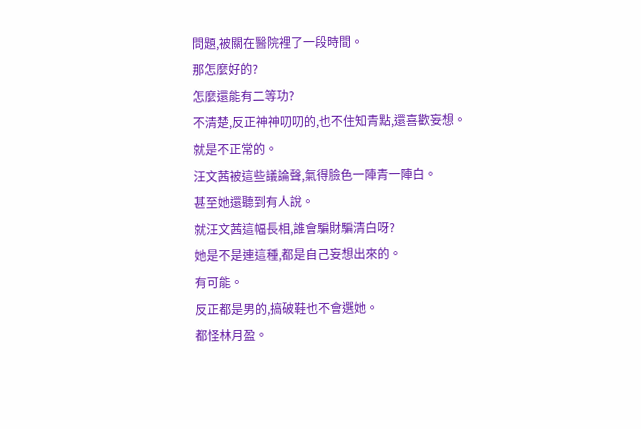問題,被關在醫院裡了一段時間。
那怎麼好的?
怎麼還能有二等功?
不清楚,反正神神叨叨的,也不住知青點,還喜歡妄想。
就是不正常的。
汪文茜被這些議論聲,氣得臉色一陣青一陣白。
甚至她還聽到有人說。
就汪文茜這幅長相,誰會騙財騙清白呀?
她是不是連這種,都是自己妄想出來的。
有可能。
反正都是男的,搞破鞋也不會選她。
都怪林月盈。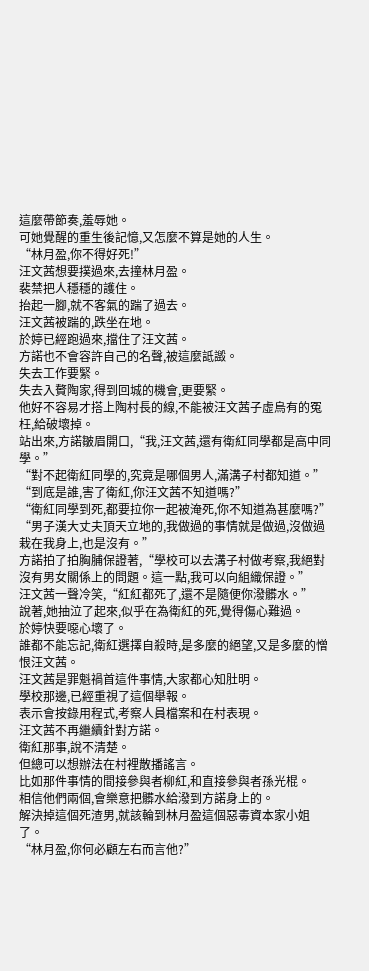這麼帶節奏,羞辱她。
可她覺醒的重生後記憶,又怎麼不算是她的人生。
“林月盈,你不得好死!”
汪文茜想要撲過來,去撞林月盈。
裴禁把人穩穩的護住。
抬起一腳,就不客氣的踹了過去。
汪文茜被踹的,跌坐在地。
於婷已經跑過來,擋住了汪文茜。
方諾也不會容許自己的名聲,被這麼詆譭。
失去工作要緊。
失去入贅陶家,得到回城的機會,更要緊。
他好不容易才搭上陶村長的線,不能被汪文茜子虛烏有的冤枉,給破壞掉。
站出來,方諾皺眉開口,“我,汪文茜,還有衛紅同學都是高中同學。”
“對不起衛紅同學的,究竟是哪個男人,滿溝子村都知道。”
“到底是誰,害了衛紅,你汪文茜不知道嗎?”
“衛紅同學到死,都要拉你一起被淹死,你不知道為甚麼嗎?”
“男子漢大丈夫頂天立地的,我做過的事情就是做過,沒做過栽在我身上,也是沒有。”
方諾拍了拍胸脯保證著,“學校可以去溝子村做考察,我絕對沒有男女關係上的問題。這一點,我可以向組織保證。”
汪文茜一聲冷笑,“紅紅都死了,還不是隨便你潑髒水。”
說著,她抽泣了起來,似乎在為衛紅的死,覺得傷心難過。
於婷快要噁心壞了。
誰都不能忘記,衛紅選擇自殺時,是多麼的絕望,又是多麼的憎恨汪文茜。
汪文茜是罪魁禍首這件事情,大家都心知肚明。
學校那邊,已經重視了這個舉報。
表示會按錄用程式,考察人員檔案和在村表現。
汪文茜不再繼續針對方諾。
衛紅那事,說不清楚。
但總可以想辦法在村裡散播謠言。
比如那件事情的間接參與者柳紅,和直接參與者孫光棍。
相信他們兩個,會樂意把髒水給潑到方諾身上的。
解決掉這個死渣男,就該輪到林月盈這個惡毒資本家小姐了。
“林月盈,你何必顧左右而言他?”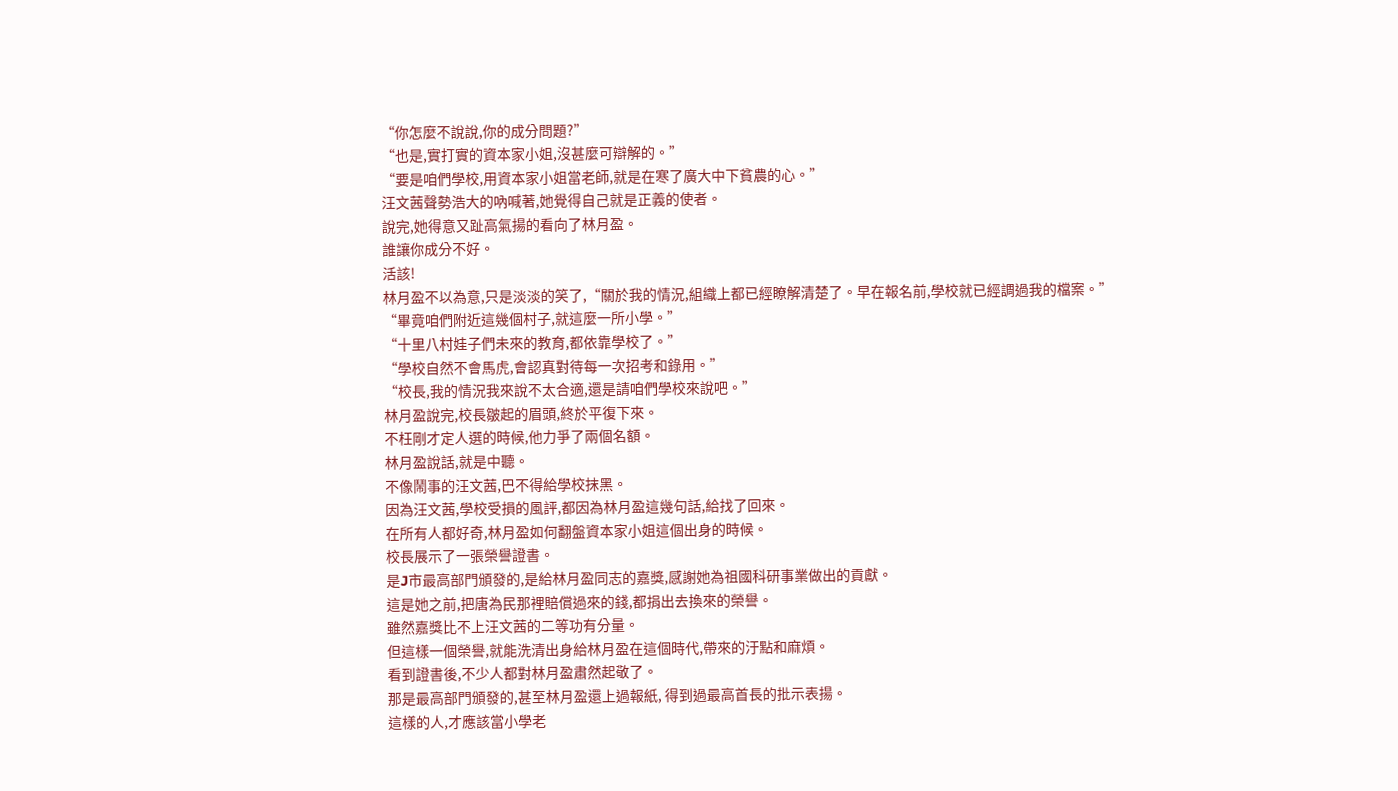“你怎麼不說說,你的成分問題?”
“也是,實打實的資本家小姐,沒甚麼可辯解的。”
“要是咱們學校,用資本家小姐當老師,就是在寒了廣大中下貧農的心。”
汪文茜聲勢浩大的吶喊著,她覺得自己就是正義的使者。
說完,她得意又趾高氣揚的看向了林月盈。
誰讓你成分不好。
活該!
林月盈不以為意,只是淡淡的笑了,“關於我的情況,組織上都已經瞭解清楚了。早在報名前,學校就已經調過我的檔案。”
“畢竟咱們附近這幾個村子,就這麼一所小學。”
“十里八村娃子們未來的教育,都依靠學校了。”
“學校自然不會馬虎,會認真對待每一次招考和錄用。”
“校長,我的情況我來說不太合適,還是請咱們學校來說吧。”
林月盈說完,校長皺起的眉頭,終於平復下來。
不枉剛才定人選的時候,他力爭了兩個名額。
林月盈說話,就是中聽。
不像鬧事的汪文茜,巴不得給學校抹黑。
因為汪文茜,學校受損的風評,都因為林月盈這幾句話,給找了回來。
在所有人都好奇,林月盈如何翻盤資本家小姐這個出身的時候。
校長展示了一張榮譽證書。
是J市最高部門頒發的,是給林月盈同志的嘉獎,感謝她為祖國科研事業做出的貢獻。
這是她之前,把唐為民那裡賠償過來的錢,都捐出去換來的榮譽。
雖然嘉獎比不上汪文茜的二等功有分量。
但這樣一個榮譽,就能洗清出身給林月盈在這個時代,帶來的汙點和麻煩。
看到證書後,不少人都對林月盈肅然起敬了。
那是最高部門頒發的,甚至林月盈還上過報紙, 得到過最高首長的批示表揚。
這樣的人,才應該當小學老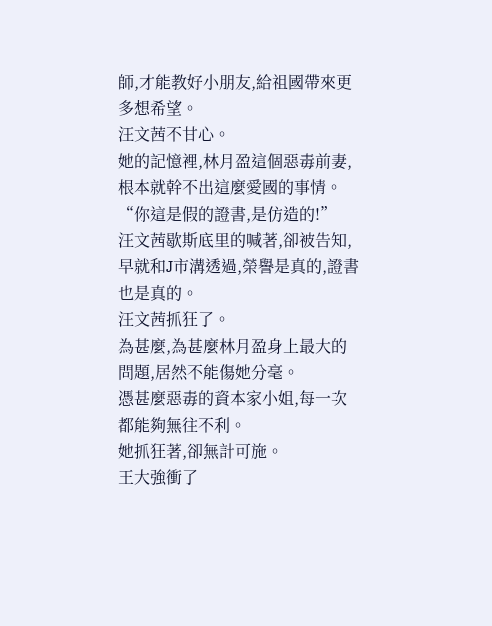師,才能教好小朋友,給祖國帶來更多想希望。
汪文茜不甘心。
她的記憶裡,林月盈這個惡毒前妻,根本就幹不出這麼愛國的事情。
“你這是假的證書,是仿造的!”
汪文茜歇斯底里的喊著,卻被告知,早就和J市溝透過,榮譽是真的,證書也是真的。
汪文茜抓狂了。
為甚麼,為甚麼林月盈身上最大的問題,居然不能傷她分毫。
憑甚麼惡毒的資本家小姐,每一次都能夠無往不利。
她抓狂著,卻無計可施。
王大強衝了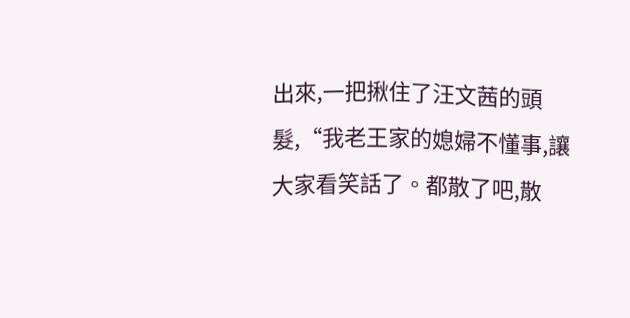出來,一把揪住了汪文茜的頭髮,“我老王家的媳婦不懂事,讓大家看笑話了。都散了吧,散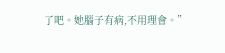了吧。她腦子有病,不用理會。”